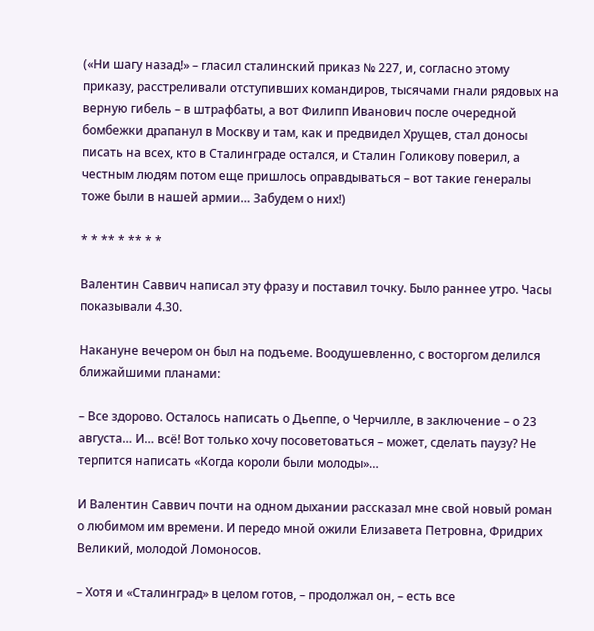(«Ни шагу назад!» – гласил сталинский приказ № 227, и, согласно этому приказу, расстреливали отступивших командиров, тысячами гнали рядовых на верную гибель – в штрафбаты, а вот Филипп Иванович после очередной бомбежки драпанул в Москву и там, как и предвидел Хрущев, стал доносы писать на всех, кто в Сталинграде остался, и Сталин Голикову поверил, а честным людям потом еще пришлось оправдываться – вот такие генералы тоже были в нашей армии… Забудем о них!)

* * ** * ** * *

Валентин Саввич написал эту фразу и поставил точку. Было раннее утро. Часы показывали 4.30.

Накануне вечером он был на подъеме. Воодушевленно, с восторгом делился ближайшими планами:

– Все здорово. Осталось написать о Дьеппе, о Черчилле, в заключение – о 23 августа… И… всё! Вот только хочу посоветоваться – может, сделать паузу? Не терпится написать «Когда короли были молоды»…

И Валентин Саввич почти на одном дыхании рассказал мне свой новый роман о любимом им времени. И передо мной ожили Елизавета Петровна, Фридрих Великий, молодой Ломоносов.

– Хотя и «Сталинград» в целом готов, – продолжал он, – есть все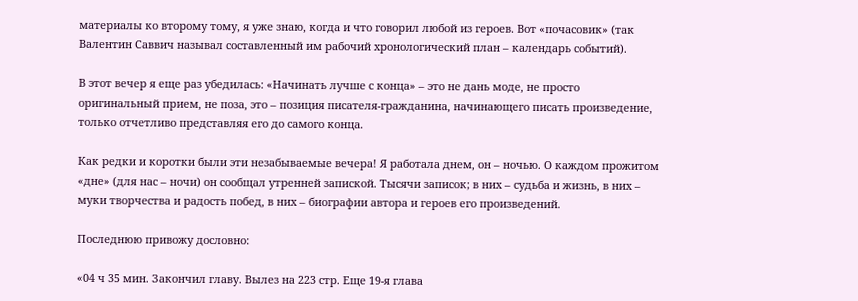материалы ко второму тому, я уже знаю, когда и что говорил любой из героев. Вот «почасовик» (так Валентин Саввич называл составленный им рабочий хронологический план – календарь событий).

В этот вечер я еще раз убедилась: «Начинать лучше с конца» – это не дань моде, не просто оригинальный прием, не поза, это – позиция писателя-гражданина, начинающего писать произведение, только отчетливо представляя его до самого конца.

Как редки и коротки были эти незабываемые вечера! Я работала днем, он – ночью. О каждом прожитом «дне» (для нас – ночи) он сообщал утренней запиской. Тысячи записок; в них – судьба и жизнь, в них – муки творчества и радость побед, в них – биографии автора и героев его произведений.

Последнюю привожу дословно:

«04 ч 35 мин. Закончил главу. Вылез на 223 стр. Еще 19-я глава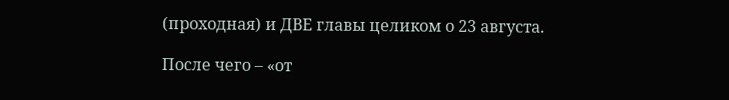(проходная) и ДВЕ главы целиком о 23 августа.

После чего – «от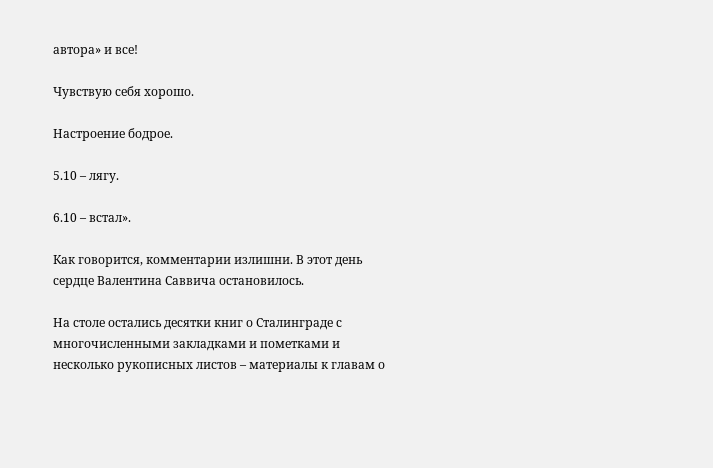автора» и все!

Чувствую себя хорошо.

Настроение бодрое.

5.10 – лягу.

6.10 – встал».

Как говорится, комментарии излишни. В этот день сердце Валентина Саввича остановилось.

На столе остались десятки книг о Сталинграде с многочисленными закладками и пометками и несколько рукописных листов – материалы к главам о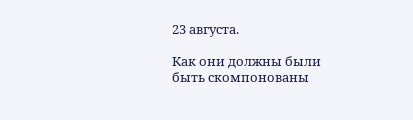23 августа.

Как они должны были быть скомпонованы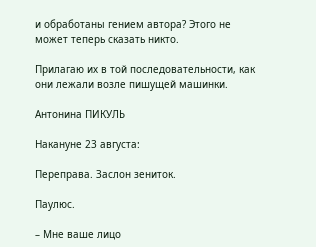и обработаны гением автора? Этого не может теперь сказать никто.

Прилагаю их в той последовательности, как они лежали возле пишущей машинки.

Антонина ПИКУЛЬ

Накануне 23 августа:

Переправа. Заслон зениток.

Паулюс.

– Мне ваше лицо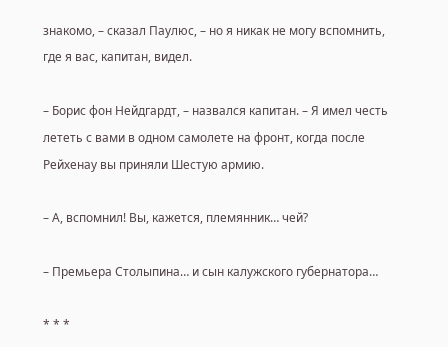знакомо, – сказал Паулюс, – но я никак не могу вспомнить, где я вас, капитан, видел.

– Борис фон Нейдгардт, – назвался капитан. – Я имел честь лететь с вами в одном самолете на фронт, когда после Рейхенау вы приняли Шестую армию.

– А, вспомнил! Вы, кажется, племянник… чей?

– Премьера Столыпина… и сын калужского губернатора…

* * *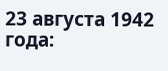23 августа 1942 года: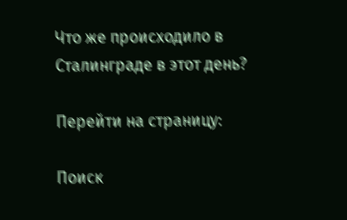Что же происходило в Сталинграде в этот день?

Перейти на страницу:

Поиск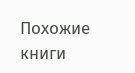Похожие книги